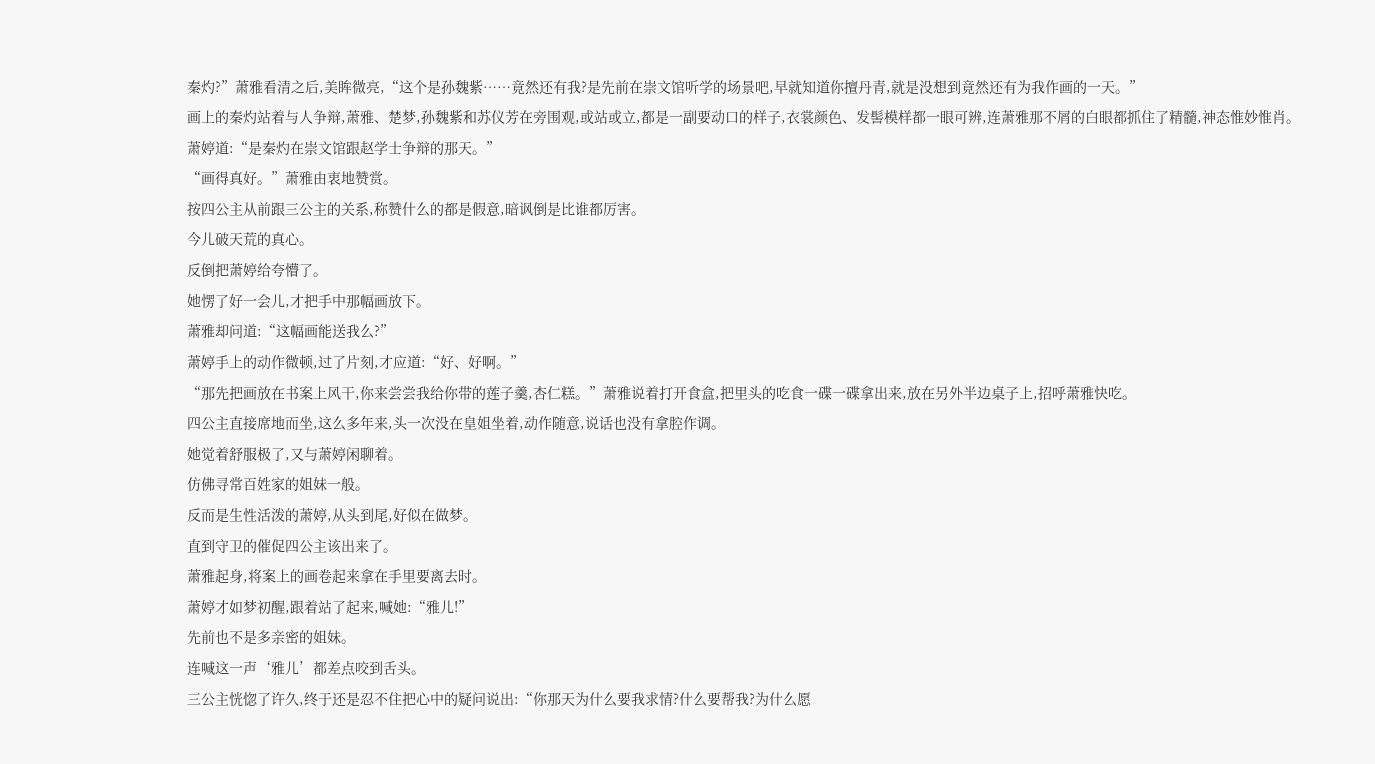秦灼?”萧雅看清之后,美眸微亮,“这个是孙魏紫……竟然还有我?是先前在崇文馆听学的场景吧,早就知道你擅丹青,就是没想到竟然还有为我作画的一天。”
画上的秦灼站着与人争辩,萧雅、楚梦,孙魏紫和苏仪芳在旁围观,或站或立,都是一副要动口的样子,衣裳颜色、发髻模样都一眼可辨,连萧雅那不屑的白眼都抓住了精髓,神态惟妙惟肖。
萧婷道:“是秦灼在崇文馆跟赵学士争辩的那天。”
“画得真好。”萧雅由衷地赞赏。
按四公主从前跟三公主的关系,称赞什么的都是假意,暗讽倒是比谁都厉害。
今儿破天荒的真心。
反倒把萧婷给夸懵了。
她愣了好一会儿,才把手中那幅画放下。
萧雅却问道:“这幅画能送我么?”
萧婷手上的动作微顿,过了片刻,才应道:“好、好啊。”
“那先把画放在书案上风干,你来尝尝我给你带的莲子羹,杏仁糕。”萧雅说着打开食盒,把里头的吃食一碟一碟拿出来,放在另外半边桌子上,招呼萧雅快吃。
四公主直接席地而坐,这么多年来,头一次没在皇姐坐着,动作随意,说话也没有拿腔作调。
她觉着舒服极了,又与萧婷闲聊着。
仿佛寻常百姓家的姐妹一般。
反而是生性活泼的萧婷,从头到尾,好似在做梦。
直到守卫的催促四公主该出来了。
萧雅起身,将案上的画卷起来拿在手里要离去时。
萧婷才如梦初醒,跟着站了起来,喊她:“雅儿!”
先前也不是多亲密的姐妹。
连喊这一声‘雅儿’都差点咬到舌头。
三公主恍惚了许久,终于还是忍不住把心中的疑问说出:“你那天为什么要我求情?什么要帮我?为什么愿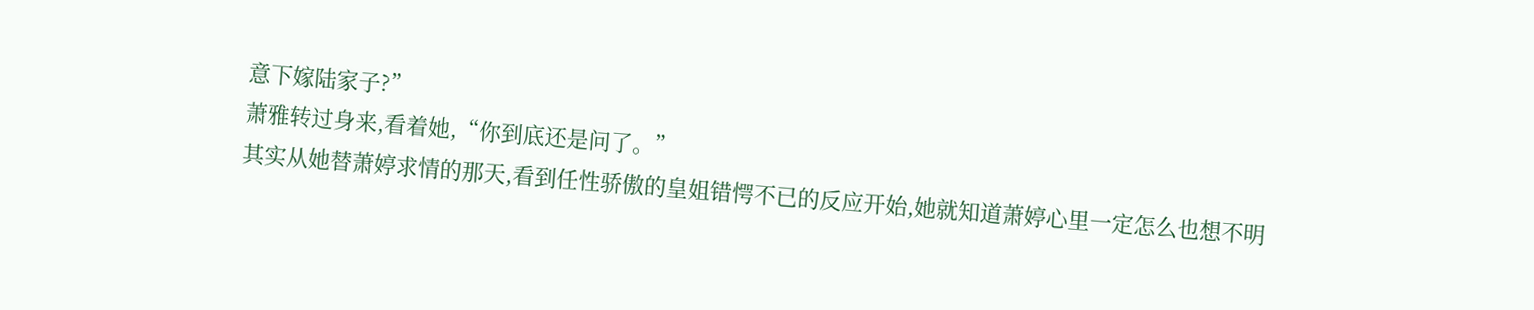意下嫁陆家子?”
萧雅转过身来,看着她,“你到底还是问了。”
其实从她替萧婷求情的那天,看到任性骄傲的皇姐错愕不已的反应开始,她就知道萧婷心里一定怎么也想不明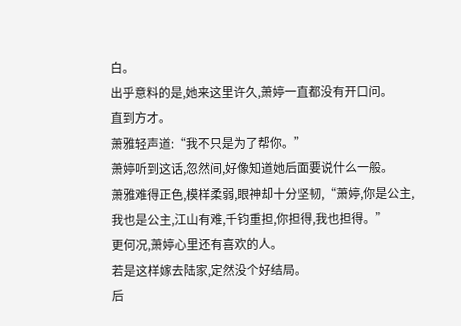白。
出乎意料的是,她来这里许久,萧婷一直都没有开口问。
直到方才。
萧雅轻声道:“我不只是为了帮你。”
萧婷听到这话,忽然间,好像知道她后面要说什么一般。
萧雅难得正色,模样柔弱,眼神却十分坚韧,“萧婷,你是公主,我也是公主,江山有难,千钧重担,你担得,我也担得。”
更何况,萧婷心里还有喜欢的人。
若是这样嫁去陆家,定然没个好结局。
后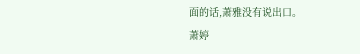面的话,萧雅没有说出口。
萧婷